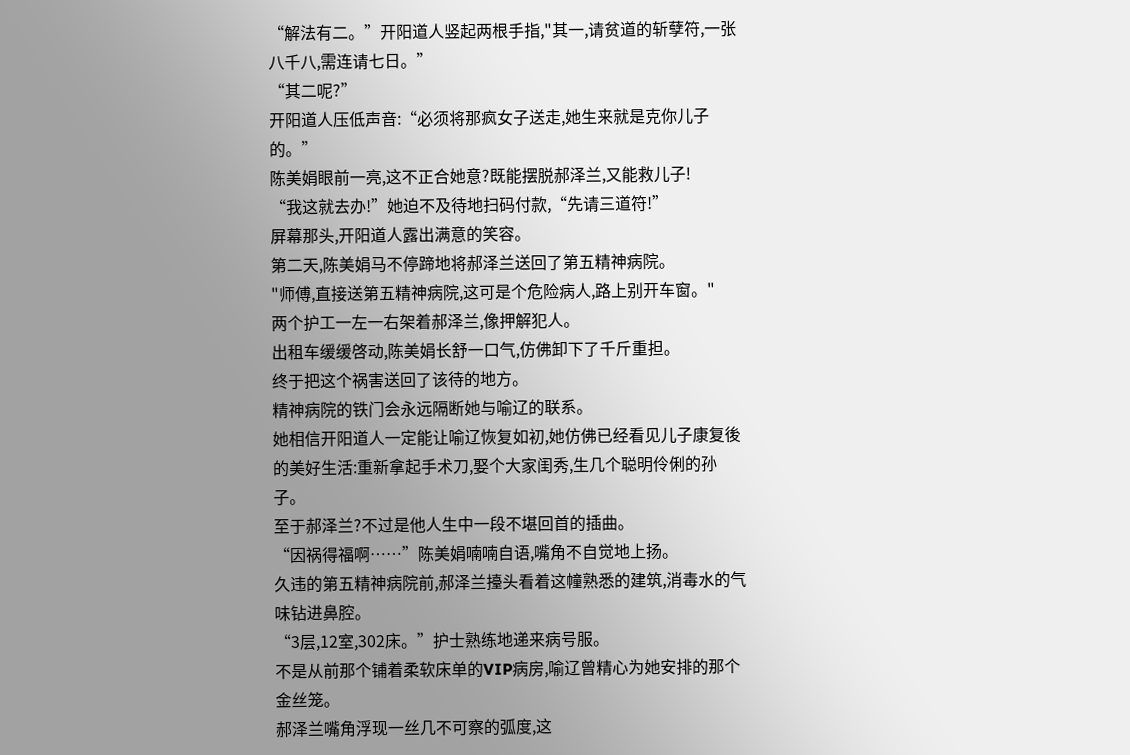“解法有二。”开阳道人竖起两根手指,"其一,请贫道的斩孽符,一张八千八,需连请七日。”
“其二呢?”
开阳道人压低声音:“必须将那疯女子送走,她生来就是克你儿子的。”
陈美娟眼前一亮,这不正合她意?既能摆脱郝泽兰,又能救儿子!
“我这就去办!”她迫不及待地扫码付款,“先请三道符!”
屏幕那头,开阳道人露出满意的笑容。
第二天,陈美娟马不停蹄地将郝泽兰送回了第五精神病院。
"师傅,直接送第五精神病院,这可是个危险病人,路上别开车窗。"
两个护工一左一右架着郝泽兰,像押解犯人。
出租车缓缓啓动,陈美娟长舒一口气,仿佛卸下了千斤重担。
终于把这个祸害送回了该待的地方。
精神病院的铁门会永远隔断她与喻辽的联系。
她相信开阳道人一定能让喻辽恢复如初,她仿佛已经看见儿子康复後的美好生活:重新拿起手术刀,娶个大家闺秀,生几个聪明伶俐的孙子。
至于郝泽兰?不过是他人生中一段不堪回首的插曲。
“因祸得福啊……”陈美娟喃喃自语,嘴角不自觉地上扬。
久违的第五精神病院前,郝泽兰擡头看着这幢熟悉的建筑,消毒水的气味钻进鼻腔。
“3层,12室,302床。”护士熟练地递来病号服。
不是从前那个铺着柔软床单的VIP病房,喻辽曾精心为她安排的那个金丝笼。
郝泽兰嘴角浮现一丝几不可察的弧度,这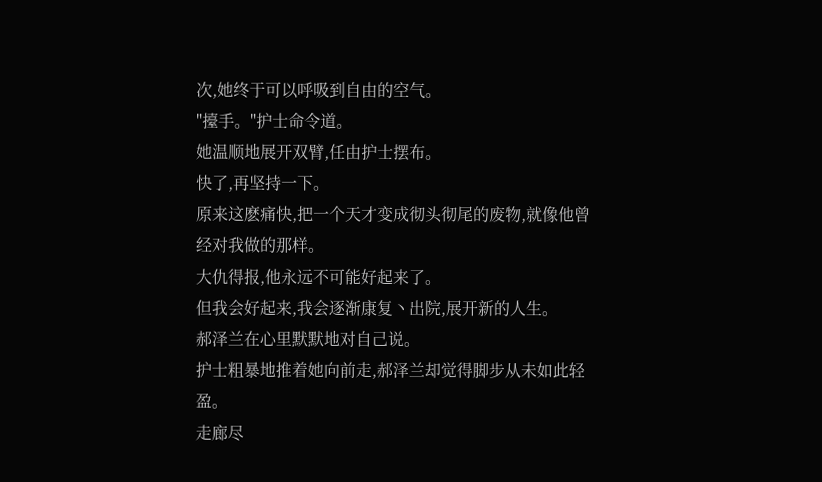次,她终于可以呼吸到自由的空气。
"擡手。"护士命令道。
她温顺地展开双臂,任由护士摆布。
快了,再坚持一下。
原来这麽痛快,把一个天才变成彻头彻尾的废物,就像他曾经对我做的那样。
大仇得报,他永远不可能好起来了。
但我会好起来,我会逐渐康复丶出院,展开新的人生。
郝泽兰在心里默默地对自己说。
护士粗暴地推着她向前走,郝泽兰却觉得脚步从未如此轻盈。
走廊尽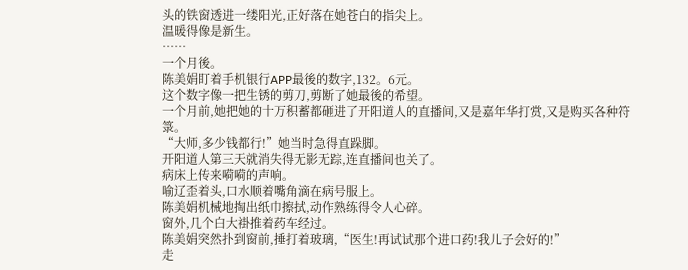头的铁窗透进一缕阳光,正好落在她苍白的指尖上。
温暖得像是新生。
……
一个月後。
陈美娟盯着手机银行APP最後的数字,132。6元。
这个数字像一把生锈的剪刀,剪断了她最後的希望。
一个月前,她把她的十万积蓄都砸进了开阳道人的直播间,又是嘉年华打赏,又是购买各种符箓。
“大师,多少钱都行!”她当时急得直跺脚。
开阳道人第三天就消失得无影无踪,连直播间也关了。
病床上传来嗬嗬的声响。
喻辽歪着头,口水顺着嘴角滴在病号服上。
陈美娟机械地掏出纸巾擦拭,动作熟练得令人心碎。
窗外,几个白大褂推着药车经过。
陈美娟突然扑到窗前,捶打着玻璃,“医生!再试试那个进口药!我儿子会好的!”
走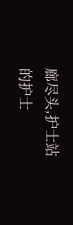廊尽头,护士站的护士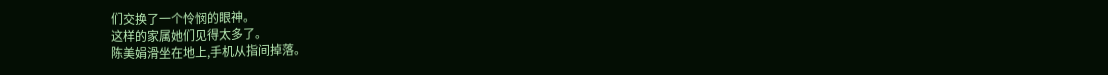们交换了一个怜悯的眼神。
这样的家属她们见得太多了。
陈美娟滑坐在地上,手机从指间掉落。